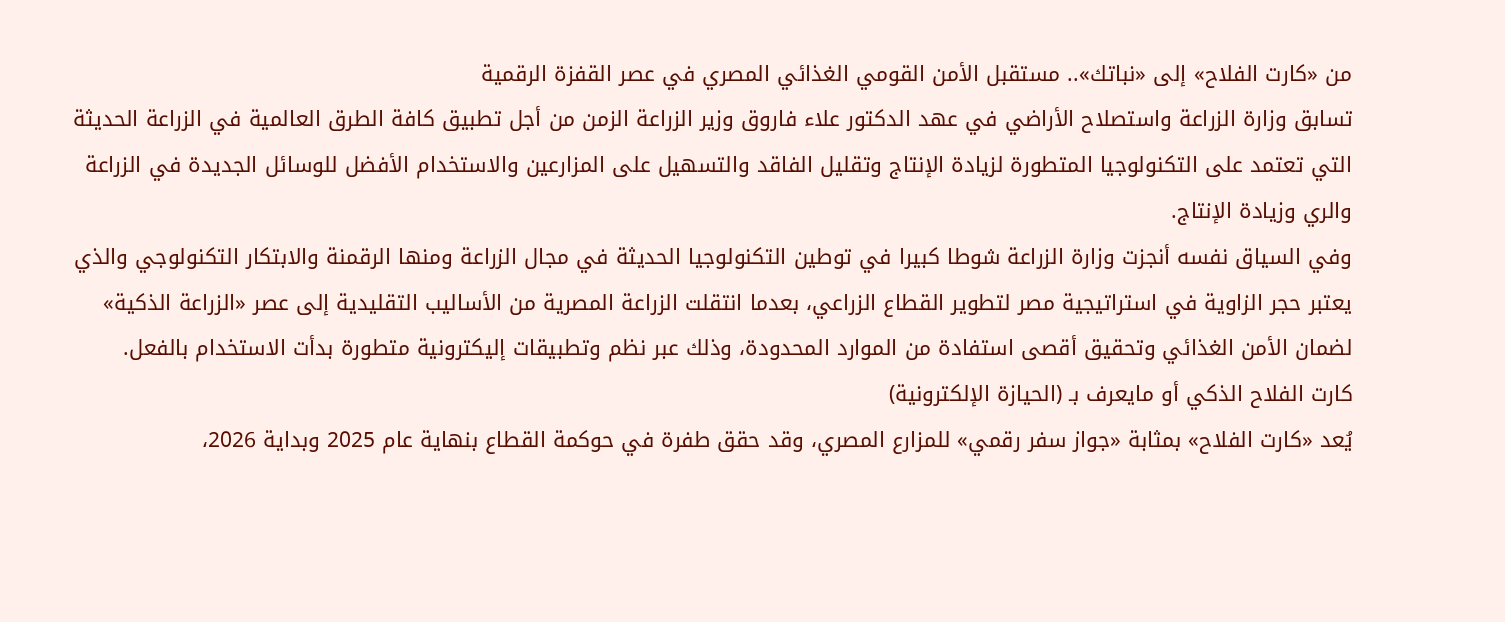من «كارت الفلاح» إلى «نباتك».. مستقبل الأمن القومي الغذائي المصري في عصر القفزة الرقمية
تسابق وزارة الزراعة واستصلاح الأراضي في عهد الدكتور علاء فاروق وزير الزراعة الزمن من أجل تطبيق كافة الطرق العالمية في الزراعة الحديثة التي تعتمد على التكنولوجيا المتطورة لزيادة الإنتاج وتقليل الفاقد والتسهيل على المزارعين والاستخدام الأفضل للوسائل الجديدة في الزراعة والري وزيادة الإنتاج.
وفي السياق نفسه أنجزت وزارة الزراعة شوطا كبيرا في توطين التكنولوجيا الحديثة في مجال الزراعة ومنها الرقمنة والابتكار التكنولوجي والذي يعتبر حجر الزاوية في استراتيجية مصر لتطوير القطاع الزراعي، بعدما انتقلت الزراعة المصرية من الأساليب التقليدية إلى عصر «الزراعة الذكية» لضمان الأمن الغذائي وتحقيق أقصى استفادة من الموارد المحدودة، وذلك عبر نظم وتطبيقات إليكترونية متطورة بدأت الاستخدام بالفعل.
كارت الفلاح الذكي أو مايعرف بـ (الحيازة الإلكترونية)
يُعد «كارت الفلاح» بمثابة «جواز سفر رقمي» للمزارع المصري، وقد حقق طفرة في حوكمة القطاع بنهاية عام 2025 وبداية 2026،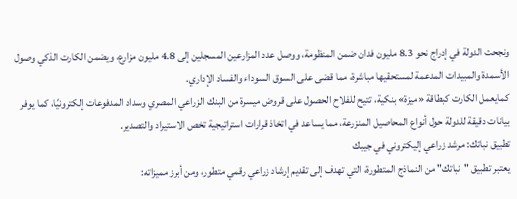ونجحت الدولة في إدراج نحو 8.3 مليون فدان ضمن المنظومة، ووصل عدد المزارعين المسجلين إلى 4.8 مليون مزارع، ويضمن الكارت الذكي وصول الأسمدة والمبيدات المدعمة لمستحقيها مباشرة، مما قضى على السوق السوداء والفساد الإداري.
كمايعمل الكارت كبطاقة «ميزة» بنكية، تتيح للفلاح الحصول على قروض ميسرة من البنك الزراعي المصري وسداد المدفوعات إلكترونيًا، كما يوفر بيانات دقيقة للدولة حول أنواع المحاصيل المنزرعة، مما يساعد في اتخاذ قرارات استراتيجية تخص الاستيراد والتصدير.
تطبيق نباتك: مرشد زراعي إليكتروني في جيبك
يعتبر تطبيق "نباتك" من النماذج المتطورة، التي تهدف إلى تقديم إرشاد زراعي رقمي متطور، ومن أبرز مميزاته: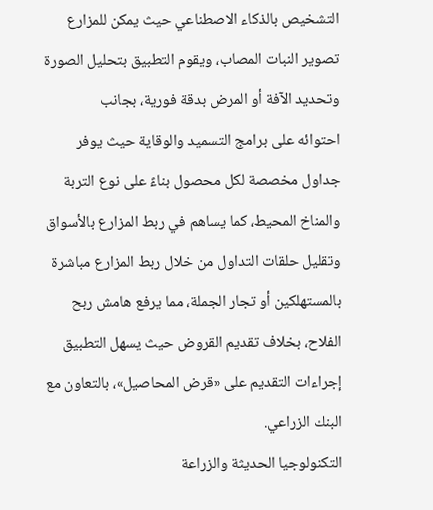التشخيص بالذكاء الاصطناعي حيث يمكن للمزارع تصوير النبات المصاب، ويقوم التطبيق بتحليل الصورة وتحديد الآفة أو المرض بدقة فورية، بجانب
احتوائه على برامج التسميد والوقاية حيث يوفر جداول مخصصة لكل محصول بناءً على نوع التربة والمناخ المحيط، كما يساهم في ربط المزارع بالأسواق وتقليل حلقات التداول من خلال ربط المزارع مباشرة بالمستهلكين أو تجار الجملة، مما يرفع هامش ربح الفلاح، بخلاف تقديم القروض حيث يسهل التطبيق إجراءات التقديم على «قرض المحاصيل»، بالتعاون مع البنك الزراعي.
التكنولوجيا الحديثة والزراعة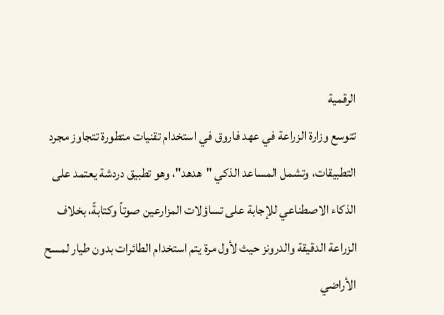الرقمية
تتوسع وزارة الزراعة في عهد فاروق في استخدام تقنيات متطورة تتجاوز مجرد التطبيقات، وتشمل المساعد الذكي "هدهد"، وهو تطبيق دردشة يعتمد على الذكاء الاصطناعي للإجابة على تساؤلات المزارعين صوتاً وكتابةً، بخلاف الزراعة الدقيقة والدرونز حيث لأول مرة يتم استخدام الطائرات بدون طيار لمسح الأراضي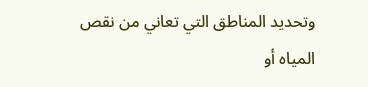وتحديد المناطق التي تعاني من نقص المياه أو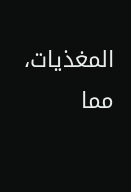المغذيات، مما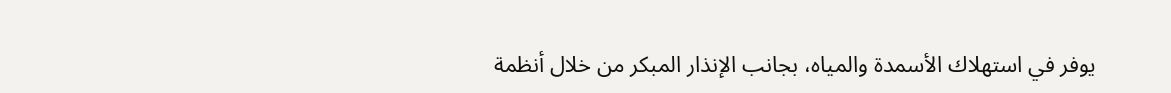يوفر في استهلاك الأسمدة والمياه، بجانب الإنذار المبكر من خلال أنظمة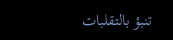تنبؤ بالتقلبات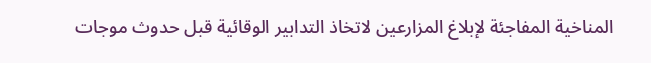المناخية المفاجئة لإبلاغ المزارعين لاتخاذ التدابير الوقائية قبل حدوث موجات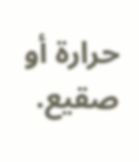حرارة أو صقيع.